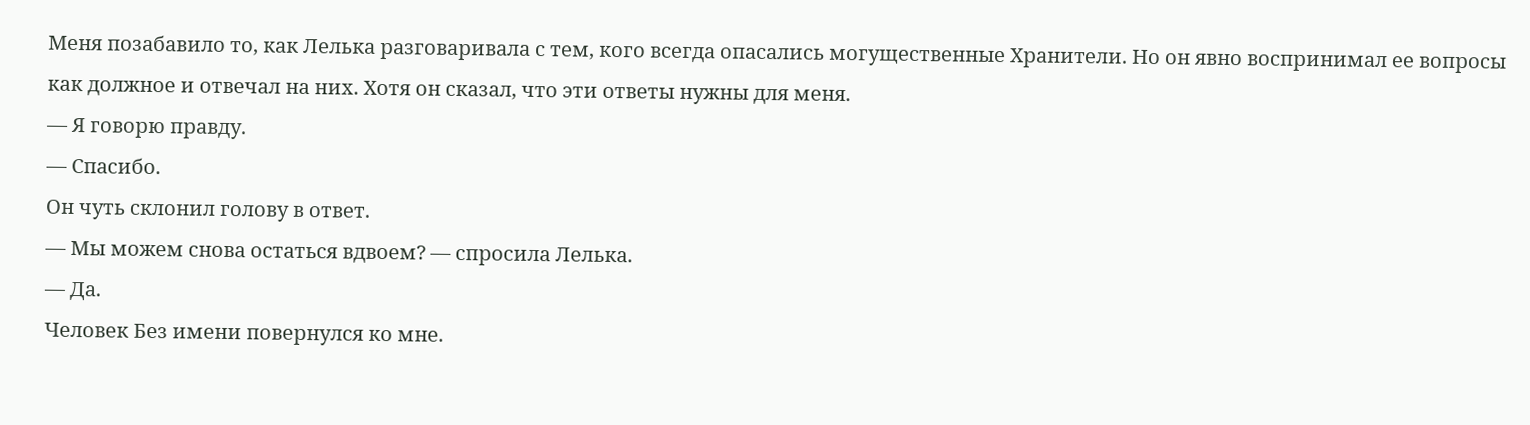Меня позабавило то, как Лелька разговаривала с тем, кого всегда опасались могущественные Хранители. Но он явно воспринимал ее вопросы как должное и отвечал на них. Хотя он сказал, что эти ответы нужны для меня.
— Я говорю правду.
— Спасибо.
Он чуть склонил голову в ответ.
— Мы можем снова остаться вдвоем? — спросила Лелька.
— Да.
Человек Без имени повернулся ко мне.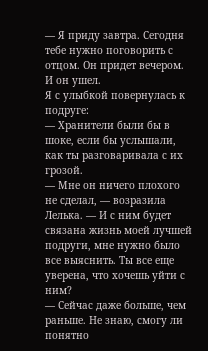— Я приду завтра. Сегодня тебе нужно поговорить с отцом. Он придет вечером.
И он ушел.
Я с улыбкой повернулась к подруге:
— Хранители были бы в шоке, если бы услышали, как ты разговаривала с их грозой.
— Мне он ничего плохого не сделал, — возразила Лелька. — И с ним будет связана жизнь моей лучшей подруги, мне нужно было все выяснить. Ты все еще уверена, что хочешь уйти с ним?
— Сейчас даже больше, чем раньше. Не знаю, смогу ли понятно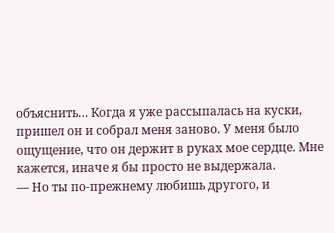объяснить… Когда я уже рассыпалась на куски, пришел он и собрал меня заново. У меня было ощущение, что он держит в руках мое сердце. Мне кажется, иначе я бы просто не выдержала.
— Но ты по-прежнему любишь другого, и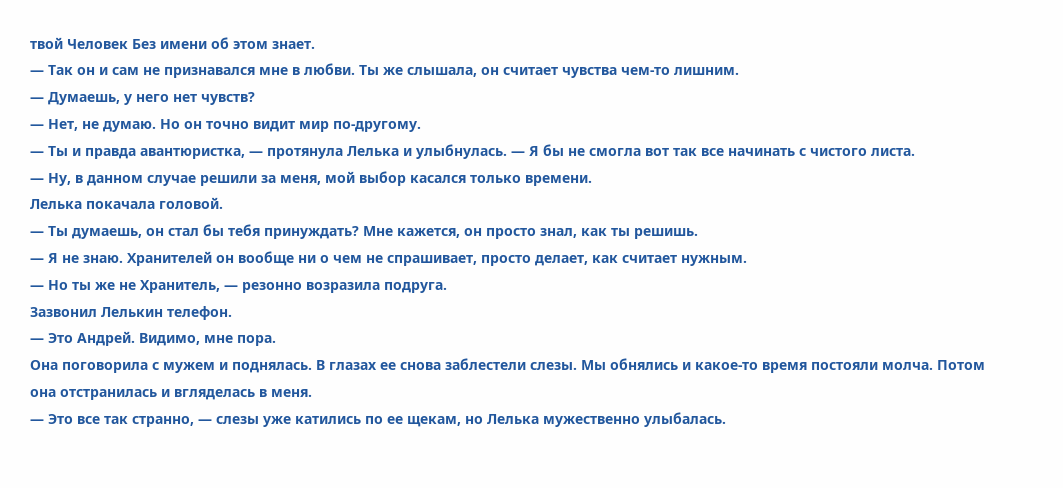твой Человек Без имени об этом знает.
— Так он и сам не признавался мне в любви. Ты же слышала, он считает чувства чем-то лишним.
— Думаешь, у него нет чувств?
— Нет, не думаю. Но он точно видит мир по-другому.
— Ты и правда авантюристка, — протянула Лелька и улыбнулась. — Я бы не смогла вот так все начинать с чистого листа.
— Ну, в данном случае решили за меня, мой выбор касался только времени.
Лелька покачала головой.
— Ты думаешь, он стал бы тебя принуждать? Мне кажется, он просто знал, как ты решишь.
— Я не знаю. Хранителей он вообще ни о чем не спрашивает, просто делает, как считает нужным.
— Но ты же не Хранитель, — резонно возразила подруга.
Зазвонил Лелькин телефон.
— Это Андрей. Видимо, мне пора.
Она поговорила с мужем и поднялась. В глазах ее снова заблестели слезы. Мы обнялись и какое-то время постояли молча. Потом она отстранилась и вгляделась в меня.
— Это все так странно, — слезы уже катились по ее щекам, но Лелька мужественно улыбалась.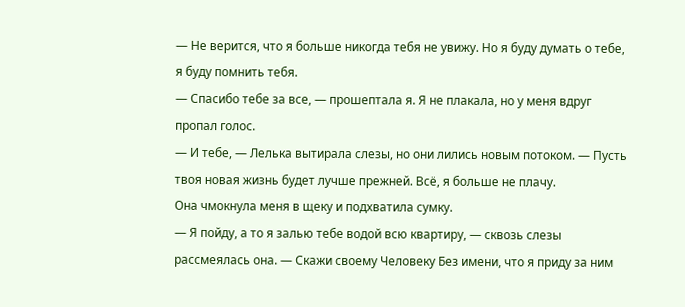— Не верится, что я больше никогда тебя не увижу. Но я буду думать о тебе, я буду помнить тебя.
— Спасибо тебе за все, — прошептала я. Я не плакала, но у меня вдруг пропал голос.
— И тебе, — Лелька вытирала слезы, но они лились новым потоком. — Пусть твоя новая жизнь будет лучше прежней. Всё, я больше не плачу.
Она чмокнула меня в щеку и подхватила сумку.
— Я пойду, а то я залью тебе водой всю квартиру, — сквозь слезы рассмеялась она. — Скажи своему Человеку Без имени, что я приду за ним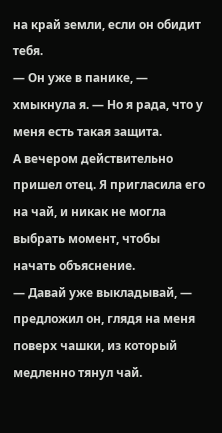на край земли, если он обидит тебя.
— Он уже в панике, — хмыкнула я. — Но я рада, что у меня есть такая защита.
А вечером действительно пришел отец. Я пригласила его на чай, и никак не могла выбрать момент, чтобы начать объяснение.
— Давай уже выкладывай, — предложил он, глядя на меня поверх чашки, из который медленно тянул чай.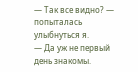— Так все видно? — попыталась улыбнуться я.
— Да уж не первый день знакомы.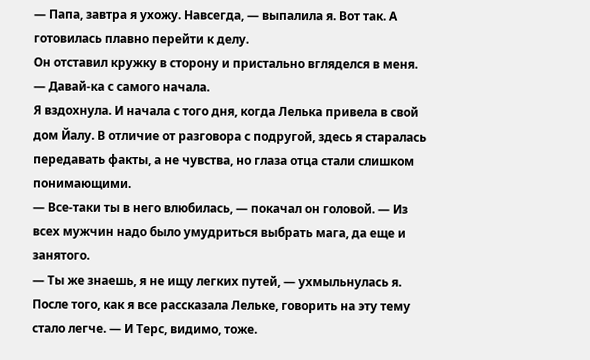— Папа, завтра я ухожу. Навсегда, — выпалила я. Вот так. А готовилась плавно перейти к делу.
Он отставил кружку в сторону и пристально вгляделся в меня.
— Давай-ка с самого начала.
Я вздохнула. И начала с того дня, когда Лелька привела в свой дом Йалу. В отличие от разговора с подругой, здесь я старалась передавать факты, а не чувства, но глаза отца стали слишком понимающими.
— Все-таки ты в него влюбилась, — покачал он головой. — Из всех мужчин надо было умудриться выбрать мага, да еще и занятого.
— Ты же знаешь, я не ищу легких путей, — ухмыльнулась я. После того, как я все рассказала Лельке, говорить на эту тему стало легче. — И Терс, видимо, тоже.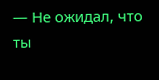— Не ожидал, что ты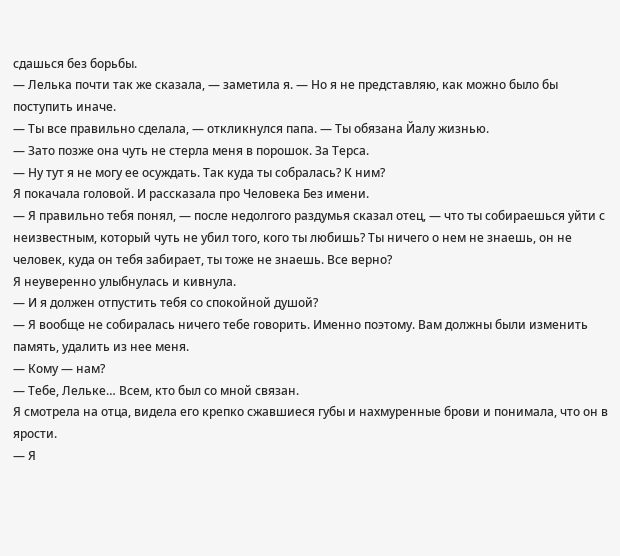сдашься без борьбы.
— Лелька почти так же сказала, — заметила я. — Но я не представляю, как можно было бы поступить иначе.
— Ты все правильно сделала, — откликнулся папа. — Ты обязана Йалу жизнью.
— Зато позже она чуть не стерла меня в порошок. За Терса.
— Ну тут я не могу ее осуждать. Так куда ты собралась? К ним?
Я покачала головой. И рассказала про Человека Без имени.
— Я правильно тебя понял, — после недолгого раздумья сказал отец, — что ты собираешься уйти с неизвестным, который чуть не убил того, кого ты любишь? Ты ничего о нем не знаешь, он не человек, куда он тебя забирает, ты тоже не знаешь. Все верно?
Я неуверенно улыбнулась и кивнула.
— И я должен отпустить тебя со спокойной душой?
— Я вообще не собиралась ничего тебе говорить. Именно поэтому. Вам должны были изменить память, удалить из нее меня.
— Кому — нам?
— Тебе, Лельке… Всем, кто был со мной связан.
Я смотрела на отца, видела его крепко сжавшиеся губы и нахмуренные брови и понимала, что он в ярости.
— Я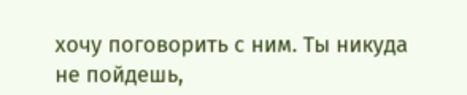хочу поговорить с ним. Ты никуда не пойдешь,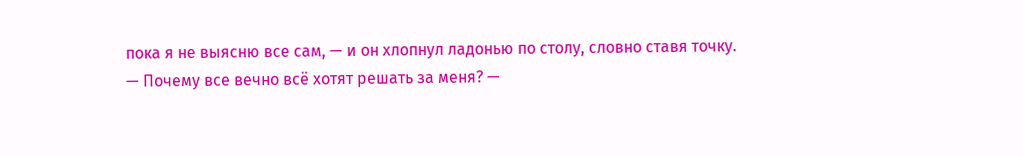пока я не выясню все сам, — и он хлопнул ладонью по столу, словно ставя точку.
— Почему все вечно всё хотят решать за меня? —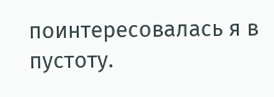поинтересовалась я в пустоту.